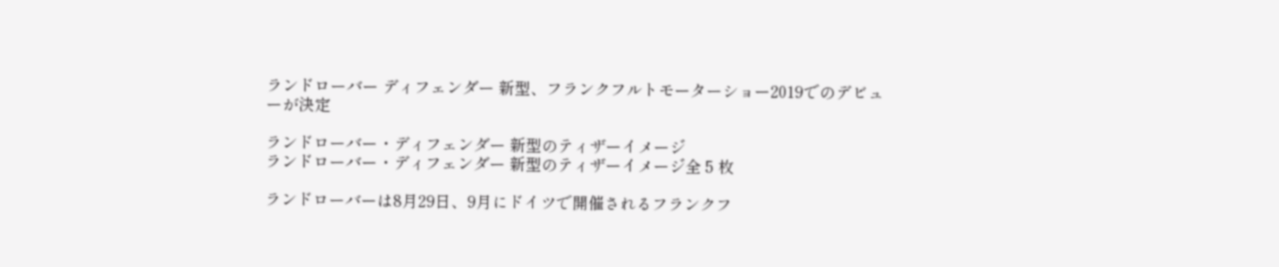ランドローバー ディフェンダー 新型、フランクフルトモーターショー2019でのデビューが決定

ランドローバー・ディフェンダー 新型のティザーイメージ
ランドローバー・ディフェンダー 新型のティザーイメージ全 5 枚

ランドローバーは8月29日、9月にドイツで開催されるフランクフ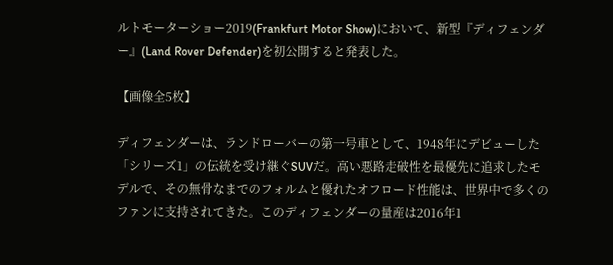ルトモーターショー2019(Frankfurt Motor Show)において、新型『ディフェンダー』(Land Rover Defender)を初公開すると発表した。

【画像全5枚】

ディフェンダーは、ランドローバーの第一号車として、1948年にデビューした「シリーズ1」の伝統を受け継ぐSUVだ。高い悪路走破性を最優先に追求したモデルで、その無骨なまでのフォルムと優れたオフロード性能は、世界中で多くのファンに支持されてきた。このディフェンダーの量産は2016年1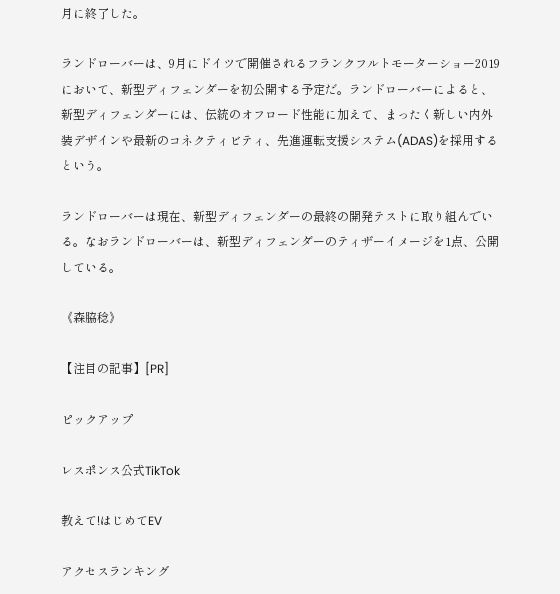月に終了した。

ランドローバーは、9月にドイツで開催されるフランクフルトモーターショー2019において、新型ディフェンダーを初公開する予定だ。ランドローバーによると、新型ディフェンダーには、伝統のオフロード性能に加えて、まったく新しい内外装デザインや最新のコネクティビティ、先進運転支援システム(ADAS)を採用するという。

ランドローバーは現在、新型ディフェンダーの最終の開発テストに取り組んでいる。なおランドローバーは、新型ディフェンダーのティザーイメージを1点、公開している。

《森脇稔》

【注目の記事】[PR]

ピックアップ

レスポンス公式TikTok

教えて!はじめてEV

アクセスランキング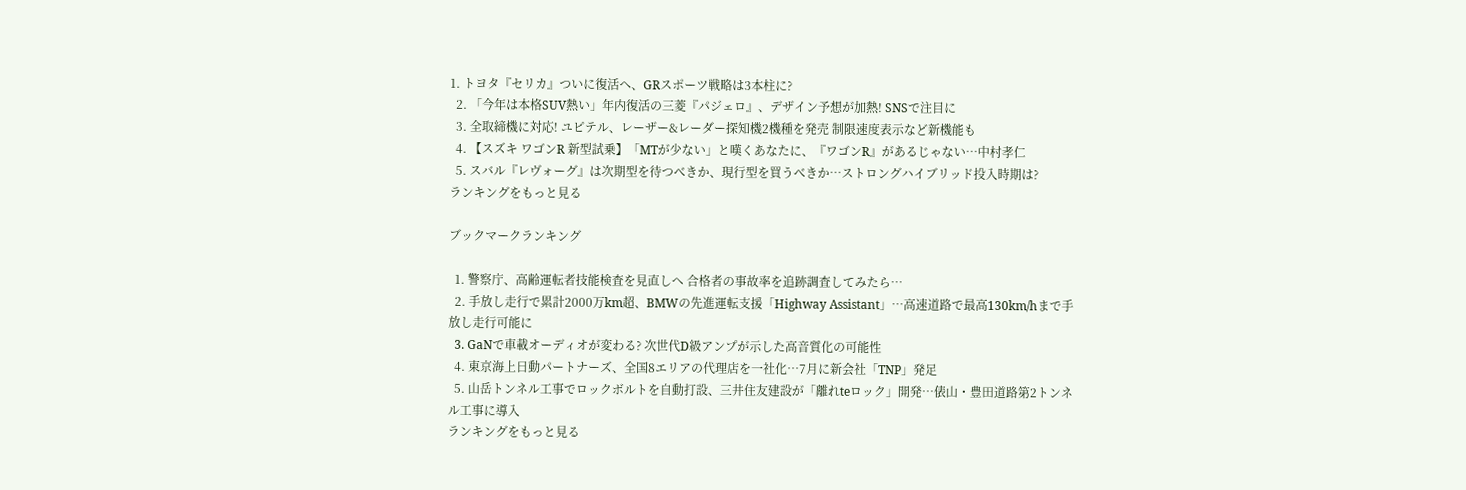1. トヨタ『セリカ』ついに復活へ、GRスポーツ戦略は3本柱に?
  2. 「今年は本格SUV熱い」年内復活の三菱『パジェロ』、デザイン予想が加熱! SNSで注目に
  3. 全取締機に対応! ユピテル、レーザー&レーダー探知機2機種を発売 制限速度表示など新機能も
  4. 【スズキ ワゴンR 新型試乗】「MTが少ない」と嘆くあなたに、『ワゴンR』があるじゃない…中村孝仁
  5. スバル『レヴォーグ』は次期型を待つべきか、現行型を買うべきか…ストロングハイブリッド投入時期は?
ランキングをもっと見る

ブックマークランキング

  1. 警察庁、高齢運転者技能検査を見直しへ 合格者の事故率を追跡調査してみたら…
  2. 手放し走行で累計2000万km超、BMWの先進運転支援「Highway Assistant」…高速道路で最高130km/hまで手放し走行可能に
  3. GaNで車載オーディオが変わる? 次世代D級アンプが示した高音質化の可能性
  4. 東京海上日動パートナーズ、全国8エリアの代理店を一社化…7月に新会社「TNP」発足
  5. 山岳トンネル工事でロックボルトを自動打設、三井住友建設が「離れteロック」開発…俵山・豊田道路第2トンネル工事に導入
ランキングをもっと見る